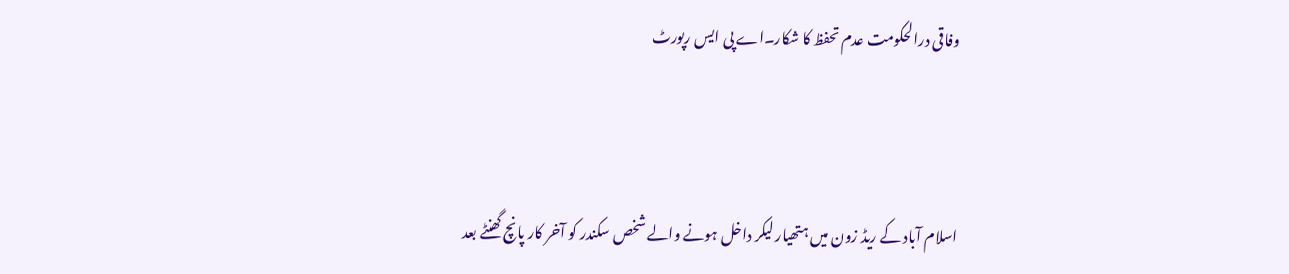وفاقی درالحکومت عدم تحفظ کا شکار۔اے پی ایس رپورٹ



اسلام آباد کے ریڈ زون میں ہتھیار لیکر داخل ہونے والے شخص سکندر کو آخر کار پانچ گھنٹے بعد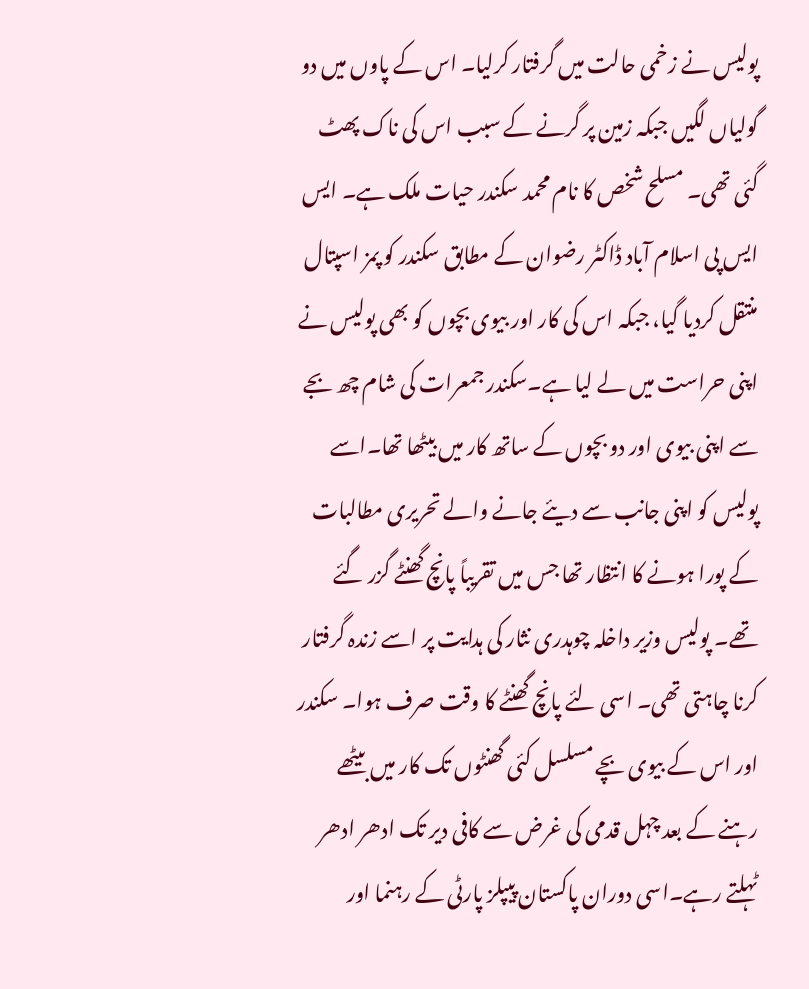پولیس نے زخمی حالت میں گرفتار کرلیا۔ اس کے پاوں میں دو گولیاں لگیں جبکہ زمین پر گرنے کے سبب اس کی ناک پھٹ گئی تھی۔ مسلح شخص کا نام محمد سکندر حیات ملک ہے۔ ایس ایس پی اسلام آباد ڈاکٹر رضوان کے مطابق سکندر کو پمز اسپتال منتقل کردیا گیا، جبکہ اس کی کار اور بیوی بچوں کو بھی پولیس نے اپنی حراست میں لے لیا ہے۔سکندر جمعرات کی شام چھ بجے سے اپنی بیوی اور دو بچوں کے ساتھ کار میں بیٹھا تھا۔اسے پولیس کو اپنی جانب سے دیئے جانے والے تحریری مطالبات کے پورا ہونے کا انتظار تھا جس میں تقریباً پانچ گھنٹے گزر گئے تھے۔ پولیس وزیر داخلہ چوہدری نثار کی ہدایت پر اسے زندہ گرفتار کرنا چاہتی تھی۔ اسی لئے پانچ گھنٹے کا وقت صرف ہوا۔ سکندر اور اس کے بیوی بچے مسلسل کئی گھنٹوں تک کار میں بیٹھے رہنے کے بعد چہل قدمی کی غرض سے کافی دیر تک ادھر ادھر ٹہلتے رہے۔اسی دوران پاکستان پیپلز پارٹی کے رہنما اور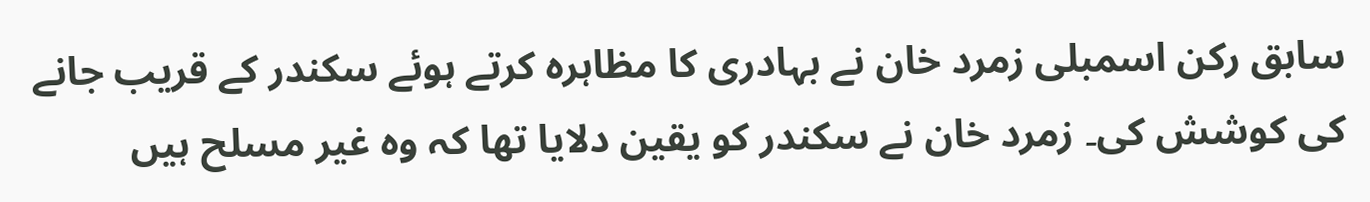سابق رکن اسمبلی زمرد خان نے بہادری کا مظاہرہ کرتے ہوئے سکندر کے قریب جانے کی کوشش کی۔ زمرد خان نے سکندر کو یقین دلایا تھا کہ وہ غیر مسلح ہیں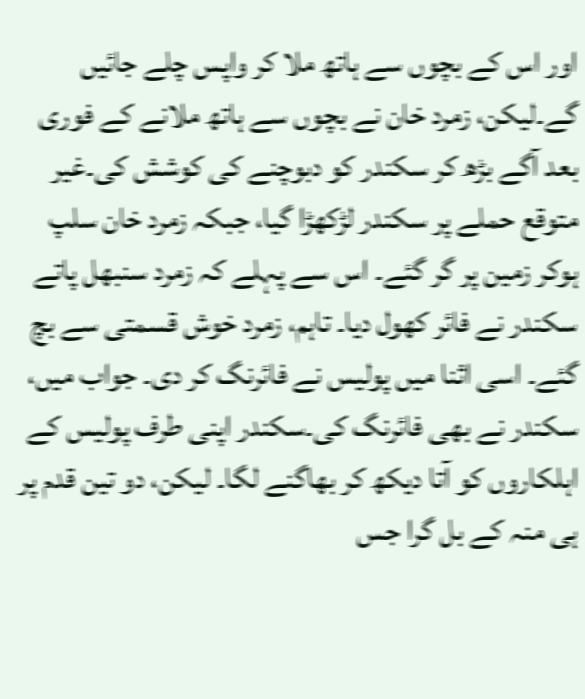اور اس کے بچوں سے ہاتھ ملا کر واپس چلے جائیں گے۔لیکن، زمرد خان نے بچوں سے ہاتھ ملانے کے فوری بعد آگے بڑھ کر سکندر کو دبوچنے کی کوشش کی۔غیر متوقع حملے پر سکندر لڑکھڑا گیا، جبکہ زمرد خان سلپ ہوکر زمین پر گر گئے۔ اس سے پہلے کہ زمرد سنبھل پاتے سکندر نے فائر کھول دیا۔ تاہم، زمرد خوش قسمتی سے بچ گئے۔ اسی اثنا میں پولیس نے فائرنگ کر دی۔ جواب میں، سکندر نے بھی فائرنگ کی۔سکندر اپنی طرف پولیس کے اہلکاروں کو آتا دیکھ کر بھاگنے لگا۔ لیکن، دو تین قدم پر ہی منہ کے بل گرا جس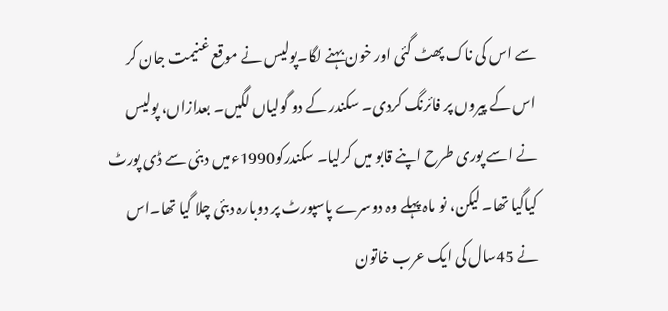سے اس کی ناک پھٹ گئی اور خون بہنے لگا۔پولیس نے موقع غنیمت جان کر اس کے پیروں پر فائرنگ کردی۔ سکندر کے دو گولیاں لگیں۔ بعدازاں، پولیس نے اسے پوری طرح اپنے قابو میں کرلیا۔ سکندرکو1990ءمیں دبئی سے ڈی پورٹ کیاگیا تھا۔ لیکن، نو ماہ پہلے وہ دوسرے پاسپورٹ پر دوبارہ دبئی چلا گیا تھا۔اس نے 45سال کی ایک عرب خاتون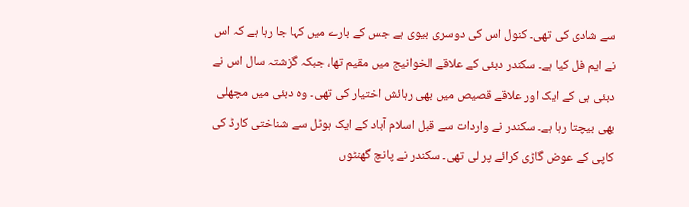سے شادی کی تھی۔ کنول اس کی دوسری بیوی ہے جس کے بارے میں کہا جا رہا ہے کہ اس نے ایم فل کیا ہے۔ سکندر دبئی کے علاقے الخوانیج میں مقیم تھا، جبکہ گزشتہ سال اس نے دبئی ہی کے ایک اور علاقے قصیص میں بھی رہائش اختیار کی تھی۔ وہ دبئی میں مچھلی بھی بیچتا رہا ہے۔ سکندر نے واردات سے قبل اسلام آباد کے ایک ہوٹل سے شناختی کارڈ کی کاپی کے عوض گاڑی کرائے پر لی تھی۔ سکندر نے پانچ گھنٹوں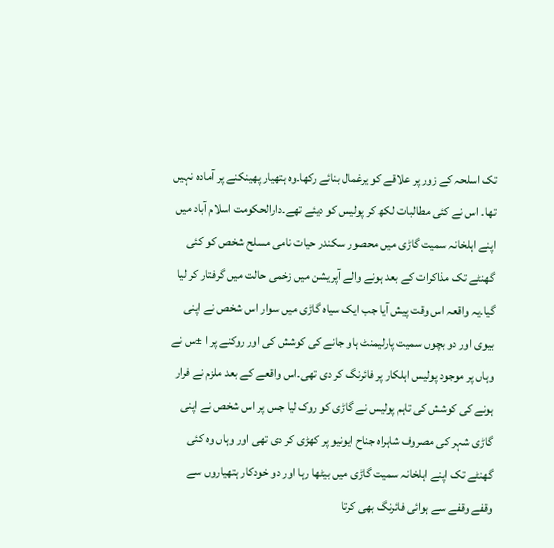تک اسلحہ کے زور پر علاقے کو یرغمال بنائے رکھا۔وہ ہتھیار پھینکنے پر آمادہ نہیں تھا۔ اس نے کئی مطالبات لکھ کر پولیس کو دیئے تھے۔دارالحکومت اسلام آباد میں اپنے اہلخانہ سمیت گاڑی میں محصور سکندر حیات نامی مسلح شخص کو کئی گھنٹے تک مذاکرات کے بعد ہونے والے آپریشن میں زخمی حالت میں گرفتار کر لیا گیا۔یہ واقعہ اس وقت پیش آیا جب ایک سیاہ گاڑی میں سوار اس شخص نے اپنی بیوی اور دو بچوں سمیت پارلیمنٹ ہاو جانے کی کوشش کی اور روکنے پر ا ±س نے وہاں پر موجود پولیس اہلکار پر فائرنگ کر دی تھی۔اس واقعے کے بعد ملزم نے فرار ہونے کی کوشش کی تاہم پولیس نے گاڑی کو روک لیا جس پر اس شخص نے اپنی گاڑی شہر کی مصروف شاہراہ جناح ایونیو پر کھڑی کر دی تھی اور وہاں وہ کئی گھنٹے تک اپنے اہلخانہ سمیت گاڑی میں بیٹھا رہا اور دو خودکار ہتھیاروں سے وقفے وقفے سے ہوائی فائرنگ بھی کرتا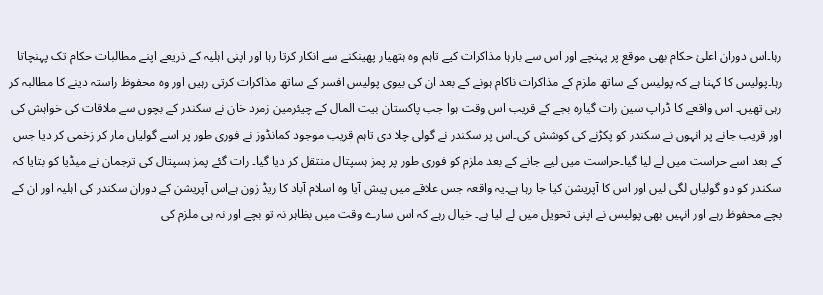رہا۔اس دوران اعلیٰ حکام بھی موقع پر پہنچے اور اس سے بارہا مذاکرات کیے تاہم وہ ہتھیار پھینکنے سے انکار کرتا رہا اور اپنی اہلیہ کے ذریعے اپنے مطالبات حکام تک پہنچاتا رہا۔پولیس کا کہنا ہے کہ پولیس کے ساتھ ملزم کے مذاکرات ناکام ہونے کے بعد ان کی بیوی پولیس افسر کے ساتھ مذاکرات کرتی رہیں اور وہ محفوظ راستہ دینے کا مطالبہ کر رہی تھیں۔ اس واقعے کا ڈراپ سین رات گیارہ بجے کے قریب اس وقت ہوا جب پاکستان بیت المال کے چیئرمین زمرد خان نے سکندر کے بچوں سے ملاقات کی خواہش کی اور قریب جانے پر انہوں نے سکندر کو پکڑنے کی کوشش کی۔اس پر سکندر نے گولی چلا دی تاہم قریب موجود کمانڈوز نے فوری طور پر اسے گولیاں مار کر زخمی کر دیا جس کے بعد اسے حراست میں لے لیا گیا۔حراست میں لیے جانے کے بعد ملزم کو فوری طور پر پمز ہسپتال منتقل کر دیا گیا۔ رات گئے پمز ہسپتال کی ترجمان نے میڈیا کو بتایا کہ سکندر کو دو گولیاں لگی لیں اور اس کا آپریشن کیا جا رہا ہے۔یہ واقعہ جس علاقے میں پیش آیا وہ اسلام آباد کا ریڈ زون ہےاس آپریشن کے دوران سکندر کی اہلیہ اور ان کے بچے محفوظ رہے اور انہیں بھی پولیس نے اپنی تحویل میں لے لیا ہے۔ خیال رہے کہ اس سارے وقت میں بظاہر نہ تو بچے اور نہ ہی ملزم کی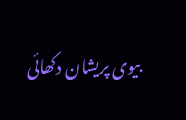بیوی پریشان دکھائی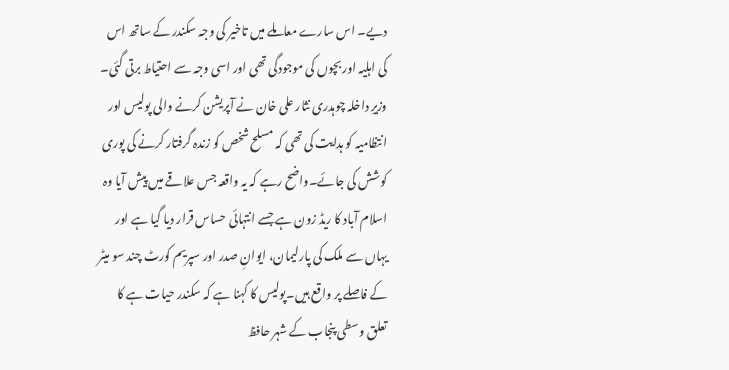دیے۔ اس سارے معاملے میں تاخیر کی وجہ سکندر کے ساتھ اس کی اہلیہ اور بچوں کی موجودگی تھی اور اسی وجہ سے احتیاط برتی گئی۔ وزیرِ داخلہ چوہدری نثار علی خان نے آپریشن کرنے والی پولیس اور انتظامیہ کو ہدایت کی تھی کہ مسلح شخص کو زندہ گرفتار کرنے کی پوری کوشش کی جائے۔واضح رہے کہ یہ واقعہ جس علاقے میں پیش آیا وہ اسلام آباد کا ریڈ زون ہے جسے انتہائی حساس قرار دیا گیا ہے اور یہاں سے ملک کی پارلیمان، ایوانِ صدر اور سپریم کورٹ چند سو میٹر کے فاصلے پر واقع ہیں۔پولیس کا کہنا ہے کہ سکندر حیات ہے کا تعلق وسطی پنجاب کے شہر حافظ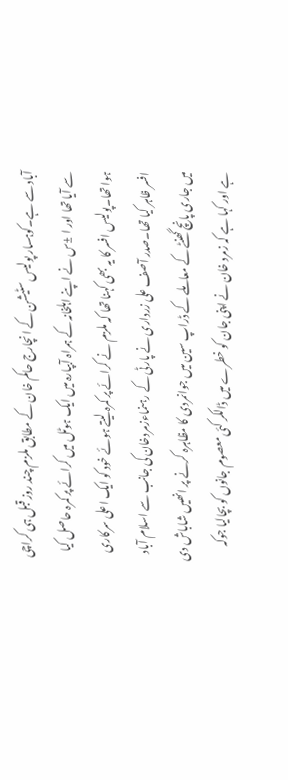آباد سے ہے۔کوہسار پولیس سٹیشن کے انچارج حاکم خان کے مطابق ملزم چند روز قبل ہی کراچی سے آیا تھا اور ا ±س نے اپنے اہلخانہ کے ہمراہ آبپارہ میں ایک ہوٹل میں کرائے پر کمرہ حاصل کیا ہوا تھا۔پولیس افسر کا یہ بھی کہنا تھا کہ ملزم نے کرائے پر کمرہ لیتے ہوئے خود کو ایک اعلی سرکاری افسر ظاہر کیا تھا۔صدر آصف علی زرداری نے پارٹی کے رہنماءزمردخان کی جانب سے اسلام آباد میں جاری پانچ گھنٹے کے معاملے کے ڈراپ سین میں جوانمردی کا مظاہرہ کرنے پر انھیں شاباش دی ہے اور کہا ہے کہ زمرد خان نے اپنی جان کو خطرے میں ڈالکر کئی معصوم جانوں کو بچالیا جوکہ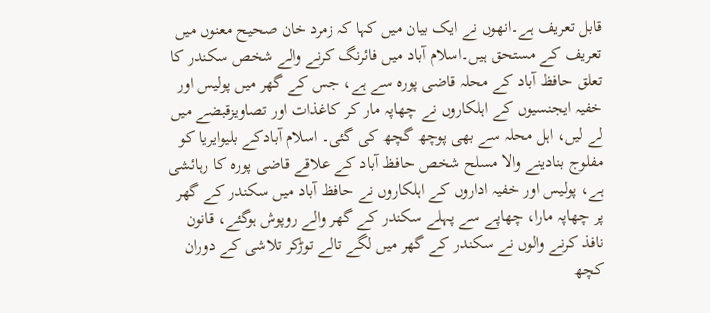قابل تعریف ہے۔انھوں نے ایک بیان میں کہا کہ زمرد خان صحیح معنوں میں تعریف کے مستحق ہیں۔اسلام آباد میں فائرنگ کرنے والے شخص سکندر کا تعلق حافظ آباد کے محلہ قاضی پورہ سے ہے، جس کے گھر میں پولیس اور خفیہ ایجنسیوں کے اہلکاروں نے چھاپہ مار کر کاغذات اور تصاویزقبضے میں لے لیں، اہل محلہ سے بھی پوچھ گچھ کی گئی۔ اسلام آبادکے بلیوایریا کو مفلوج بنادینے والا مسلح شخص حافظ آباد کے علاقے قاضی پورہ کا رہائشی ہے، پولیس اور خفیہ اداروں کے اہلکاروں نے حافظ آباد میں سکندر کے گھر پر چھاپہ مارا، چھاپے سے پہلے سکندر کے گھر والے روپوش ہوگئے، قانون نافذ کرنے والوں نے سکندر کے گھر میں لگے تالے توڑکر تلاشی کے دوران کچھ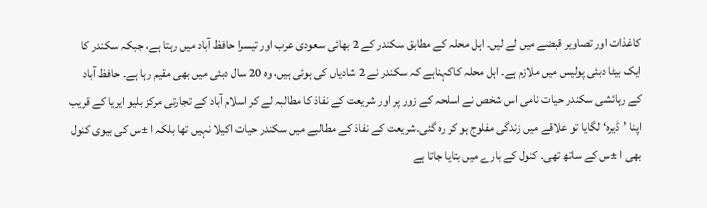کاغذات اور تصاویر قبضے میں لے لیں۔ اہل محلہ کے مطابق سکندر کے 2 بھائی سعودی عرب اور تیسرا حافظ آباد میں رہتا ہے، جبکہ سکندر کا ایک بیٹا دبئی پولیس میں ملازم ہے۔ اہل محلہ کاکہناہے کہ سکندر نے 2 شادیاں کی ہوئی ہیں، وہ 20 سال دبئی میں بھی مقیم رہا ہے۔ حافظ آباد کے رہائشی سکندر حیات نامی اس شخص نے اسلحہ کے زور پر اور شریعت کے نفاذ کا مطالبہ لے کر اسلام آباد کے تجارتی مرکز بلیو ایریا کے قریب اپنا ’ڈیرہ‘ لگایا تو علاقے میں زندگی مفلوج ہو کر رہ گئی۔شریعت کے نفاذ کے مطالبے میں سکندر حیات اکیلا نہیں تھا بلکہ ا ±س کی بیوی کنول بھی ا ±س کے ساتھ تھی۔ کنول کے بارے میں بتایا جاتا ہے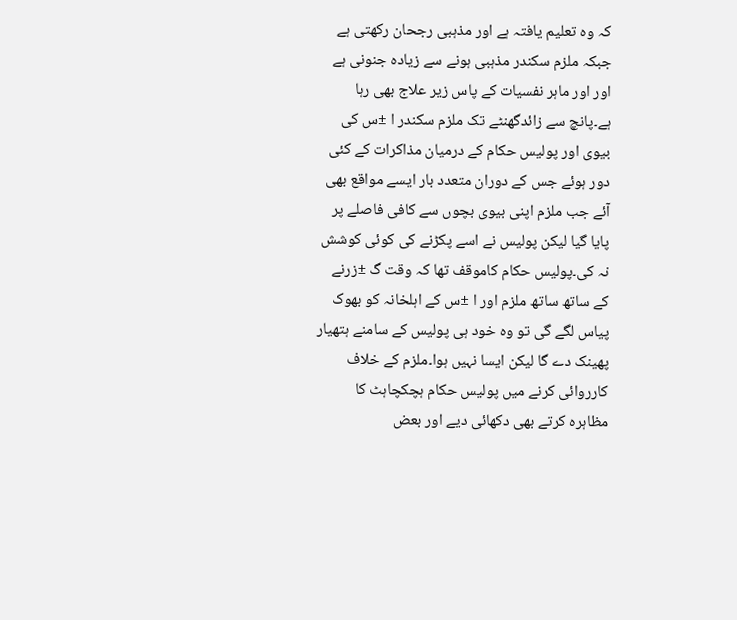کہ وہ تعلیم یافتہ ہے اور مذہبی رجحان رکھتی ہے جبکہ ملزم سکندر مذہبی ہونے سے زیادہ جنونی ہے اور اور ماہر نفسیات کے پاس زیر علاج بھی رہا ہے۔پانچ سے زائدگھنٹے تک ملزم سکندر ا ±س کی بیوی اور پولیس حکام کے درمیان مذاکرات کے کئی دور ہوئے جس کے دوران متعدد بار ایسے مواقع بھی آئے جب ملزم اپنی بیوی بچوں سے کافی فاصلے پر پایا گیا لیکن پولیس نے اسے پکڑنے کی کوئی کوشش نہ کی۔پولیس حکام کاموقف تھا کہ وقت گ ±زرنے کے ساتھ ساتھ ملزم اور ا ±س کے اہلخانہ کو بھوک پیاس لگے گی تو وہ خود ہی پولیس کے سامنے ہتھیار پھینک دے گا لیکن ایسا نہیں ہوا۔ملزم کے خلاف کارروائی کرنے میں پولیس حکام ہچکچاہٹ کا مظاہرہ کرتے بھی دکھائی دیے اور بعض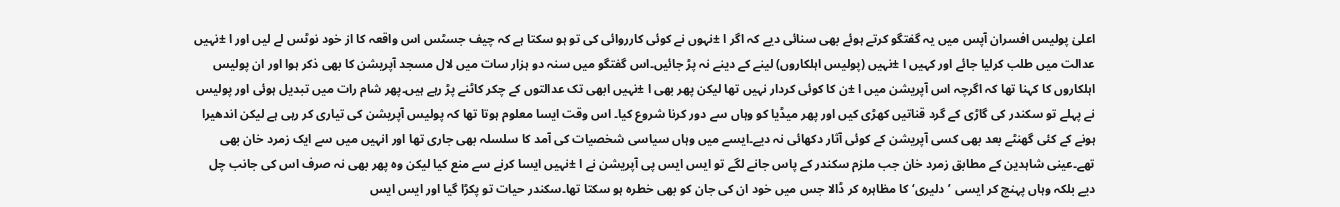اعلیٰ پولیس افسران آپس میں یہ گفتگو کرتے ہوئے بھی سنائی دیے کہ اگر ا ±نہوں نے کوئی کارروائی کی تو ہو سکتا ہے کہ چیف جسٹس اس واقعہ کا از خود نوٹس لے لیں اور ا ±نہیں عدالت میں طلب کرلیا جائے اور کہیں ا ±نہیں (پولیس اہلکاروں) لینے کے دینے نہ پڑ جائیں۔اس گفتگو میں سنہ دو ہزار سات میں لال مسجد آپریشن کا بھی ذکر ہوا اور ان پولیس اہلکاروں کا کہنا تھا کہ اگرچہ اس آپریشن میں ا ±ن کا کوئی کردار نہیں تھا لیکن پھر بھی ا ±نہیں ابھی تک عدالتوں کے چکر کاٹنے پڑ رہے ہیں۔پھر شام رات میں تبدیل ہوئی اور پولیس نے پہلے تو سکندر کی گاڑی کے گرد قناتیں کھڑی کیں اور پھر میڈیا کو وہاں سے دور کرنا شروع کیا۔ اس وقت ایسا معلوم ہوتا تھا کہ پولیس آپریشن کی تیاری کر رہی ہے لیکن اندھیرا ہونے کے کئی گھنٹے بعد بھی کسی آپریشن کے کوئی آثار دکھائی نہ دیے۔ایسے میں وہاں سیاسی شخصیات کی آمد کا سلسلہ بھی جاری تھا اور انہیں میں سے ایک زمرد خان بھی تھے۔عینی شاہدین کے مطابق زمرد خان جب ملزم سکندر کے پاس جانے لگے تو ایس ایس پی آپریشن نے ا ±نہیں ایسا کرنے سے منع کیا لیکن وہ پھر بھی نہ صرف اس کی جانب چل دیے بلکہ وہاں پہنچ کر ایسی ’دلیری‘ کا مظاہرہ کر ڈالا جس میں خود ان کی جان کو بھی خطرہ ہو سکتا تھا۔سکندر حیات تو پکڑا گیا اور ایس ایس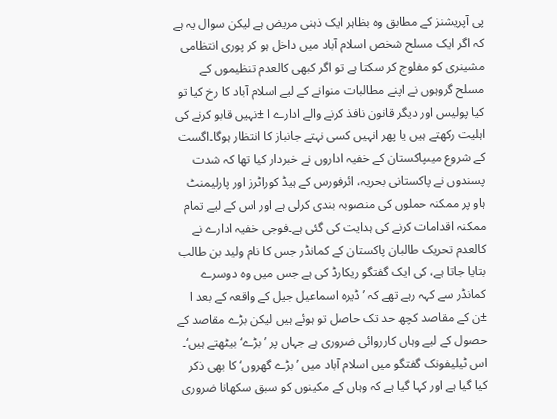پی آپریشنز کے مطابق وہ بظاہر ایک ذہنی مریض ہے لیکن سوال یہ ہے کہ اگر ایک مسلح شخص اسلام آباد میں داخل ہو کر پوری انتظامی مشینری کو مفلوج کر سکتا ہے تو اگر کبھی کالعدم تنظیموں کے مسلح گروہوں نے اپنے مطالبات منوانے کے لیے اسلام آباد کا رخ کیا تو کیا پولیس اور دیگر قانون نافذ کرنے والے ادارے ا ±نہیں قابو کرنے کی اہلیت رکھتے ہیں یا پھر انہیں کسی نہتے جانباز کا انتظار ہوگا۔اگست کے شروع میںپاکستان کے خفیہ اداروں نے خبردار کیا تھا کہ شدت پسندوں نے پاکستانی بحریہ، ائرفورس کے ہیڈ کوراٹرز اور پارلیمنٹ ہاو پر ممکنہ حملوں کی منصوبہ بندی کرلی ہے اور اس کے لیے تمام ممکنہ اقدامات کرنے کی ہدایت کی گئی ہے۔فوجی خفیہ ادارے نے کالعدم تحریک طالبان پاکستان کے کمانڈر جس کا نام ولید بن طالب بتایا جاتا ہے، کی ایک گفتگو ریکارڈ کی ہے جس میں وہ دوسرے کمانڈر سے کہہ رہے تھے کہ ’ڈیرہ اسماعیل جیل کے واقعہ کے بعد ا ±ن کے مقاصد کچھ حد تک حاصل تو ہوئے ہیں لیکن بڑے مقاصد کے حصول کے لیے وہاں کارروائی ضروری ہے جہاں پر ’بڑے‘ بیٹھتے ہیں‘۔ اس ٹیلیفونک گفتگو میں اسلام آباد میں ’بڑے گھروں‘ کا بھی ذکر کیا گیا ہے اور کہا گیا ہے کہ وہاں کے مکینوں کو سبق سکھانا ضروری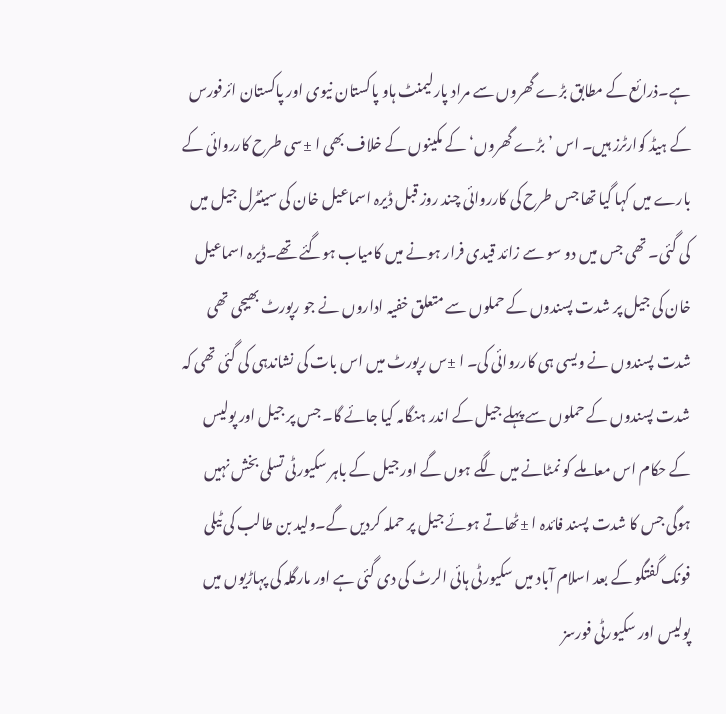ہے۔ذرائع کے مطابق بڑے گھروں سے مراد پارلیمنٹ ہاو پاکستان نیوی اور پاکستان ائرفورس کے ہیڈ کوارٹرز ہیں۔ اس ’بڑے گھروں‘ کے مکینوں کے خلاف بھی ا ±سی طرح کارروائی کے بارے میں کہا گیا تھا جس طرح کی کارروائی چند روز قبل ڈیرہ اسماعیل خان کی سینٹرل جیل میں کی گئی۔ تھی جس میں دو سو سے زائد قیدی فرار ہونے میں کامیاب ہوگئے تھے۔ڈیرہ اسماعیل خان کی جیل پر شدت پسندوں کے حملوں سے متعلق خفیہ اداروں نے جو رپورٹ بھیجی تھی شدت پسندوں نے ویسی ہی کارروائی کی۔ ا ±س رپورٹ میں اس بات کی نشاندہی کی گئی تھی کہ شدت پسندوں کے حملوں سے پہلے جیل کے اندر ہنگامہ کیا جائے گا۔ جس پر جیل اور پولیس کے حکام اس معاملے کو نمٹانے میں لگے ہوں گے اور جیل کے باہر سکیورٹی تسلی بخش نہیں ہوگی جس کا شدت پسند فائدہ ا ±ٹھاتے ہوئے جیل پر حملہ کردیں گے۔ولید بن طالب کی ٹیلی فونک گفتگو کے بعد اسلام آباد میں سکیورٹی ہائی الرٹ کی دی گئی ہے اور مارگلہ کی پہاڑیوں میں پولیس اور سکیورٹی فورسز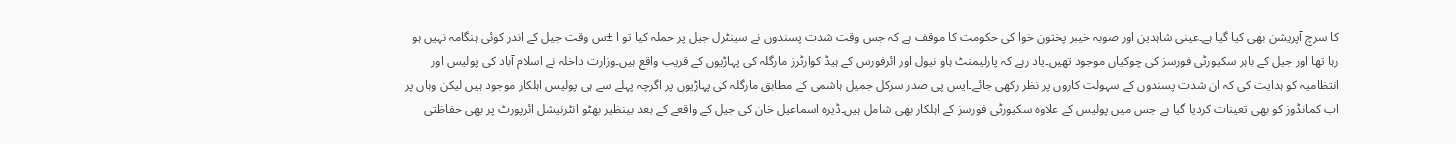کا سرچ آپریشن بھی کیا گیا ہے۔عینی شاہدین اور صوبہ خیبر پختون خوا کی حکومت کا موقف ہے کہ جس وقت شدت پسندوں نے سینٹرل جیل پر حملہ کیا تو ا ±س وقت جیل کے اندر کوئی ہنگامہ نہیں ہو رہا تھا اور جیل کے باہر سکیورٹی فورسز کی چوکیاں موجود تھیں۔یاد رہے کہ پارلیمنٹ ہاو نیول اور ائرفورس کے ہیڈ کوارٹرز مارگلہ کی پہاڑیوں کے قریب واقع ہیں۔وزارت داخلہ نے اسلام آباد کی پولیس اور انتظامیہ کو ہدایت کی کہ ان شدت پسندوں کے سہولت کاروں پر نظر رکھی جائے۔ایس پی صدر سرکل جمیل ہاشمی کے مطابق مارگلہ کی پہاڑیوں پر اگرچہ پہلے سے ہی پولیس اہلکار موجود ہیں لیکن وہاں پر اب کمانڈوز کو بھی تعینات کردیا گیا ہے جس میں پولیس کے علاوہ سکیورٹی فورسز کے اہلکار بھی شامل ہیں۔ڈیرہ اسماعیل خان کی جیل کے واقعے کے بعد بینظیر بھٹو انٹرنیشل ائرپورٹ پر بھی حفاظتی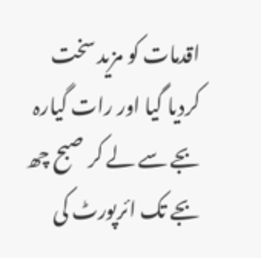اقدمات کو مزید سخت کردیا گیا اور رات گیارہ بجے سے لے کر صبح چھ بجے تک ائرپورٹ کی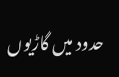حدود میں گاڑیوں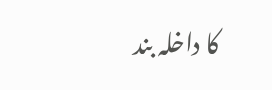کا داخلہ بند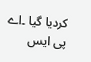کردیا گیا ۔اے پی ایس